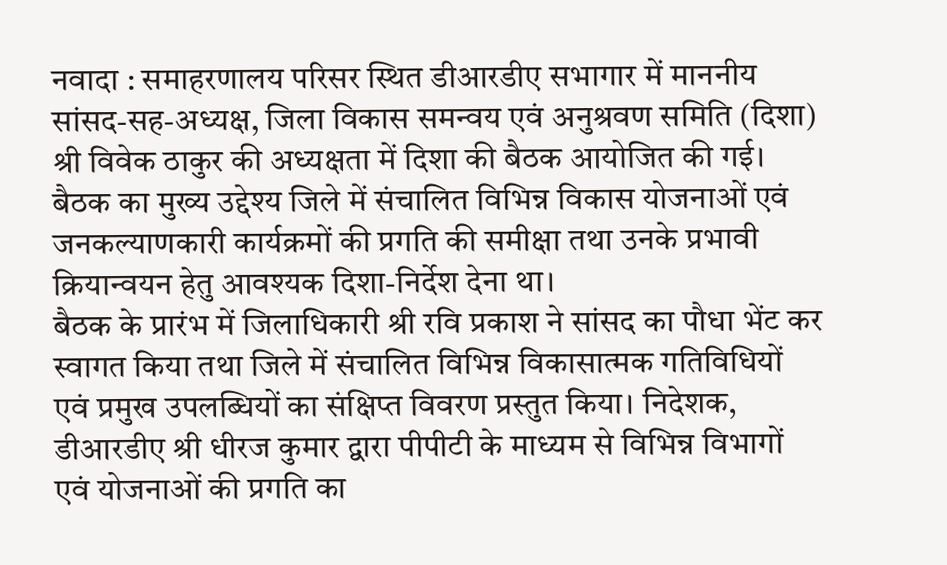नवादा : समाहरणालय परिसर स्थित डीआरडीए सभागार में माननीय सांसद-सह-अध्यक्ष, जिला विकास समन्वय एवं अनुश्रवण समिति (दिशा) श्री विवेक ठाकुर की अध्यक्षता में दिशा की बैठक आयोजित की गई। बैठक का मुख्य उद्देश्य जिले में संचालित विभिन्न विकास योजनाओं एवं जनकल्याणकारी कार्यक्रमों की प्रगति की समीक्षा तथा उनके प्रभावी क्रियान्वयन हेतु आवश्यक दिशा-निर्देश देना था।
बैठक के प्रारंभ में जिलाधिकारी श्री रवि प्रकाश ने सांसद का पौधा भेंट कर स्वागत किया तथा जिले में संचालित विभिन्न विकासात्मक गतिविधियों एवं प्रमुख उपलब्धियों का संक्षिप्त विवरण प्रस्तुत किया। निदेशक, डीआरडीए श्री धीरज कुमार द्वारा पीपीटी के माध्यम से विभिन्न विभागों एवं योजनाओं की प्रगति का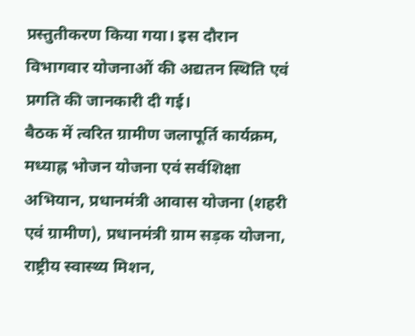प्रस्तुतीकरण किया गया। इस दौरान विभागवार योजनाओं की अद्यतन स्थिति एवं प्रगति की जानकारी दी गई।
बैठक में त्वरित ग्रामीण जलापूर्ति कार्यक्रम, मध्याह्न भोजन योजना एवं सर्वशिक्षा अभियान, प्रधानमंत्री आवास योजना (शहरी एवं ग्रामीण), प्रधानमंत्री ग्राम सड़क योजना, राष्ट्रीय स्वास्थ्य मिशन,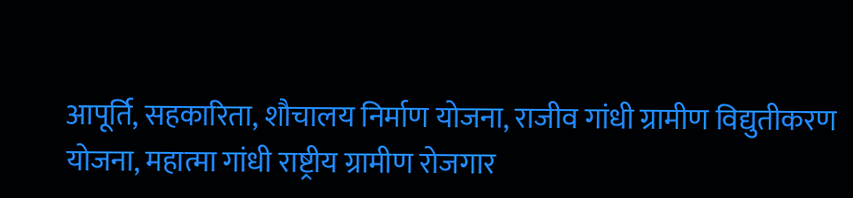आपूर्ति, सहकारिता, शौचालय निर्माण योजना, राजीव गांधी ग्रामीण विद्युतीकरण योजना, महात्मा गांधी राष्ट्रीय ग्रामीण रोजगार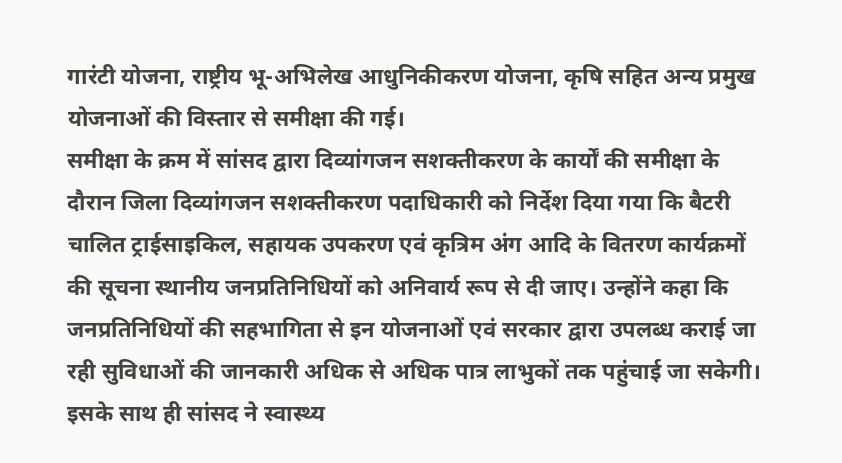गारंटी योजना, राष्ट्रीय भू-अभिलेख आधुनिकीकरण योजना, कृषि सहित अन्य प्रमुख योजनाओं की विस्तार से समीक्षा की गई।
समीक्षा के क्रम में सांसद द्वारा दिव्यांगजन सशक्तीकरण के कार्यों की समीक्षा के दौरान जिला दिव्यांगजन सशक्तीकरण पदाधिकारी को निर्देश दिया गया कि बैटरी चालित ट्राईसाइकिल, सहायक उपकरण एवं कृत्रिम अंग आदि के वितरण कार्यक्रमों की सूचना स्थानीय जनप्रतिनिधियों को अनिवार्य रूप से दी जाए। उन्होंने कहा कि जनप्रतिनिधियों की सहभागिता से इन योजनाओं एवं सरकार द्वारा उपलब्ध कराई जा रही सुविधाओं की जानकारी अधिक से अधिक पात्र लाभुकों तक पहुंचाई जा सकेगी।
इसके साथ ही सांसद ने स्वास्थ्य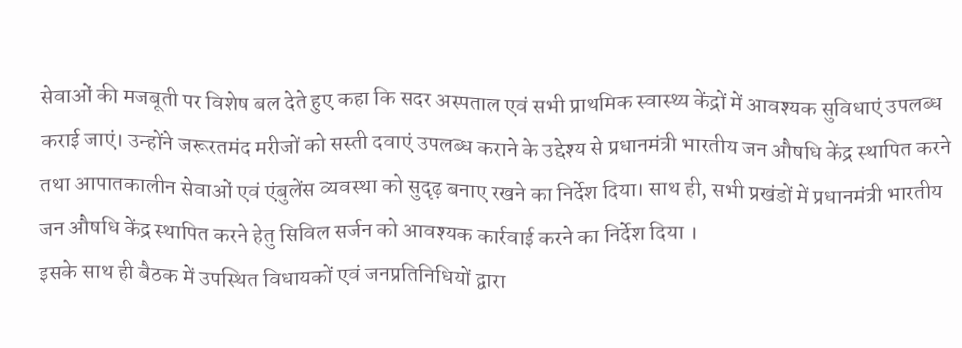सेवाओं की मजबूती पर विशेष बल देते हुए कहा कि सदर अस्पताल एवं सभी प्राथमिक स्वास्थ्य केंद्रों में आवश्यक सुविधाएं उपलब्ध कराई जाएं। उन्होंने जरूरतमंद मरीजों को सस्ती दवाएं उपलब्ध कराने के उद्देश्य से प्रधानमंत्री भारतीय जन औषधि केंद्र स्थापित करने तथा आपातकालीन सेवाओं एवं एंबुलेंस व्यवस्था को सुदृढ़ बनाए रखने का निर्देश दिया। साथ ही, सभी प्रखंडों में प्रधानमंत्री भारतीय जन औषधि केंद्र स्थापित करने हेतु सिविल सर्जन को आवश्यक कार्रवाई करने का निर्देश दिया ।
इसके साथ ही बैठक में उपस्थित विधायकों एवं जनप्रतिनिधियों द्वारा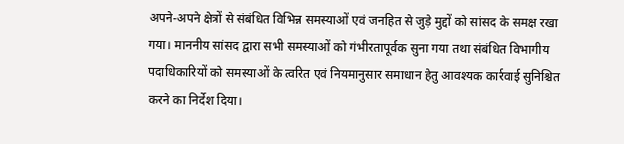अपने-अपने क्षेत्रों से संबंधित विभिन्न समस्याओं एवं जनहित से जुड़े मुद्दों को सांसद के समक्ष रखा गया। माननीय सांसद द्वारा सभी समस्याओं को गंभीरतापूर्वक सुना गया तथा संबंधित विभागीय पदाधिकारियों को समस्याओं के त्वरित एवं नियमानुसार समाधान हेतु आवश्यक कार्रवाई सुनिश्चित करने का निर्देश दिया।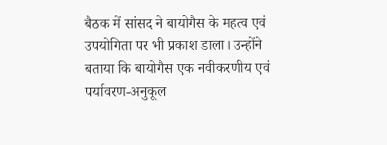बैठक में सांसद ने बायोगैस के महत्व एवं उपयोगिता पर भी प्रकाश डाला। उन्होंने बताया कि बायोगैस एक नवीकरणीय एवं पर्यावरण-अनुकूल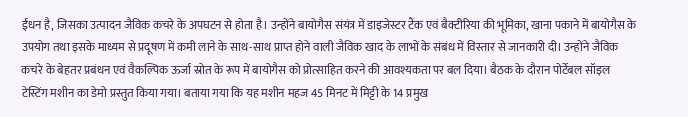ईंधन है, जिसका उत्पादन जैविक कचरे के अपघटन से होता है। उन्होंने बायोगैस संयंत्र में डाइजेस्टर टैंक एवं बैक्टीरिया की भूमिका, खाना पकाने में बायोगैस के उपयोग तथा इसके माध्यम से प्रदूषण में कमी लाने के साथ-साथ प्राप्त होने वाली जैविक खाद के लाभों के संबंध में विस्तार से जानकारी दी। उन्होंने जैविक कचरे के बेहतर प्रबंधन एवं वैकल्पिक ऊर्जा स्रोत के रूप में बायोगैस को प्रोत्साहित करने की आवश्यकता पर बल दिया। बैठक के दौरान पोर्टेबल सॉइल टेस्टिंग मशीन का डेमो प्रस्तुत किया गया। बताया गया कि यह मशीन महज 45 मिनट में मिट्टी के 14 प्रमुख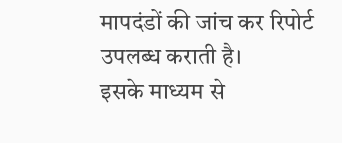मापदंडों की जांच कर रिपोर्ट उपलब्ध कराती है।
इसके माध्यम से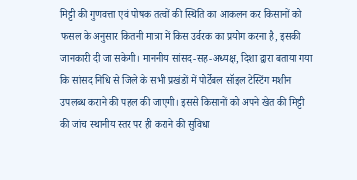मिट्टी की गुणवत्ता एवं पोषक तत्वों की स्थिति का आकलन कर किसानों को फसल के अनुसार कितनी मात्रा में किस उर्वरक का प्रयोग करना है, इसकी जानकारी दी जा सकेगी। माननीय सांसद-सह-अध्यक्ष, दिशा द्वारा बताया गया कि सांसद निधि से जिले के सभी प्रखंडों में पोर्टेबल सॉइल टेस्टिंग मशीन उपलब्ध कराने की पहल की जाएगी। इससे किसानों को अपने खेत की मिट्टी की जांच स्थानीय स्तर पर ही कराने की सुविधा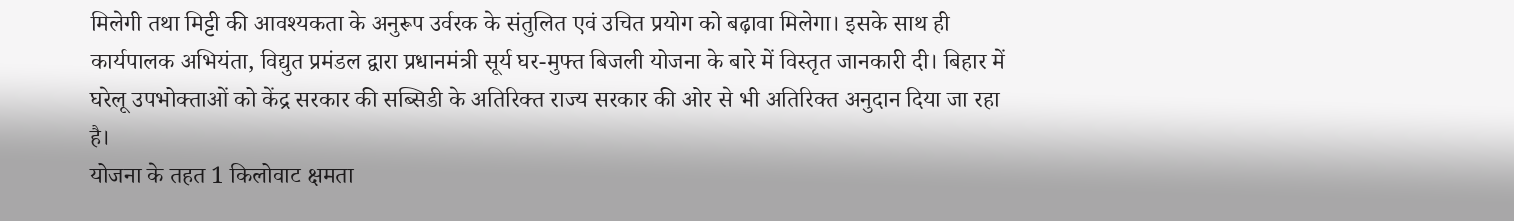मिलेगी तथा मिट्टी की आवश्यकता के अनुरूप उर्वरक के संतुलित एवं उचित प्रयोग को बढ़ावा मिलेगा। इसके साथ ही कार्यपालक अभियंता, विद्युत प्रमंडल द्वारा प्रधानमंत्री सूर्य घर-मुफ्त बिजली योजना के बारे में विस्तृत जानकारी दी। बिहार में घरेलू उपभोक्ताओं को केंद्र सरकार की सब्सिडी के अतिरिक्त राज्य सरकार की ओर से भी अतिरिक्त अनुदान दिया जा रहा है।
योजना के तहत 1 किलोवाट क्षमता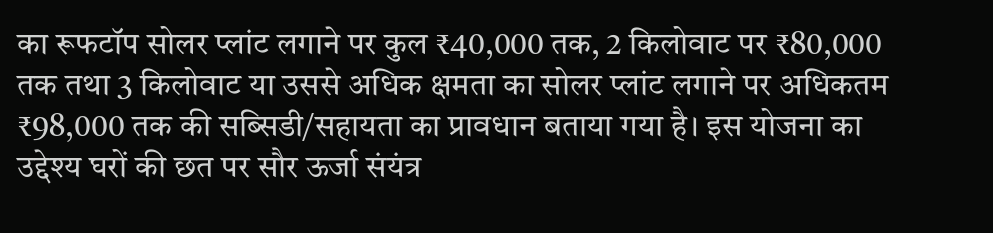का रूफटॉप सोलर प्लांट लगाने पर कुल ₹40,000 तक, 2 किलोवाट पर ₹80,000 तक तथा 3 किलोवाट या उससे अधिक क्षमता का सोलर प्लांट लगाने पर अधिकतम ₹98,000 तक की सब्सिडी/सहायता का प्रावधान बताया गया है। इस योजना का उद्देश्य घरों की छत पर सौर ऊर्जा संयंत्र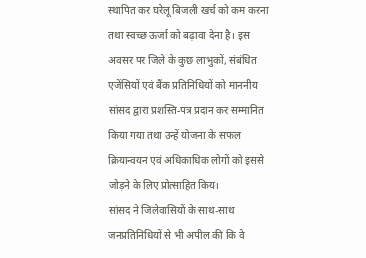स्थापित कर घरेलू बिजली खर्च को कम करना तथा स्वच्छ ऊर्जा को बढ़ावा देना है। इस अवसर पर जिले के कुछ लाभुकों, संबंधित एजेंसियों एवं बैंक प्रतिनिधियों को माननीय सांसद द्वारा प्रशस्ति-पत्र प्रदान कर सम्मानित किया गया तथा उन्हें योजना के सफल क्रियान्वयन एवं अधिकाधिक लोगों को इससे जोड़ने के लिए प्रोत्साहित किय।
सांसद ने जिलेवासियों के साथ-साथ जनप्रतिनिधियों से भी अपील की कि वे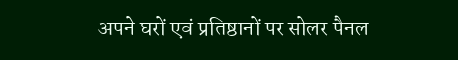अपने घरों एवं प्रतिष्ठानों पर सोलर पैनल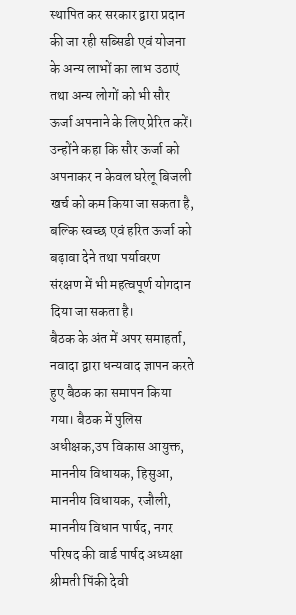स्थापित कर सरकार द्वारा प्रदान की जा रही सब्सिडी एवं योजना के अन्य लाभों का लाभ उठाएं तथा अन्य लोगों को भी सौर ऊर्जा अपनाने के लिए प्रेरित करें। उन्होंने कहा कि सौर ऊर्जा को अपनाकर न केवल घरेलू बिजली खर्च को कम किया जा सकता है, बल्कि स्वच्छ एवं हरित ऊर्जा को बढ़ावा देने तथा पर्यावरण संरक्षण में भी महत्वपूर्ण योगदान दिया जा सकता है।
बैठक के अंत में अपर समाहर्ता, नवादा द्वारा धन्यवाद ज्ञापन करते हुए बैठक का समापन किया गया। बैठक में पुलिस अधीक्षक,उप विकास आयुक्त, माननीय विधायक, हिसुआ, माननीय विधायक, रजौली, माननीय विधान पार्षद, नगर परिषद की वार्ड पार्षद अध्यक्षा श्रीमती पिंकी देवी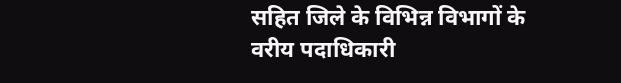सहित जिले के विभिन्न विभागों के वरीय पदाधिकारी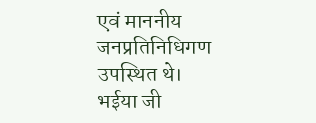एवं माननीय जनप्रतिनिधिगण उपस्थित थे।
भईया जी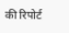की रिपोर्ट